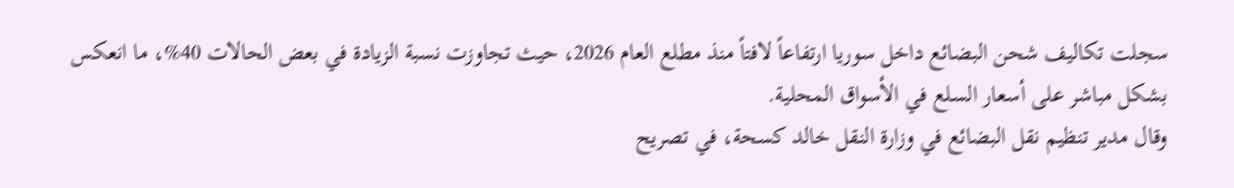سجلت تكاليف شحن البضائع داخل سوريا ارتفاعاً لافتاً منذ مطلع العام 2026، حيث تجاوزت نسبة الزيادة في بعض الحالات 40%، ما انعكس بشكل مباشر على أسعار السلع في الأسواق المحلية.
وقال مدير تنظيم نقل البضائع في وزارة النقل خالد كسحة، في تصريح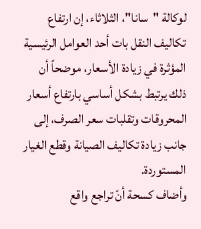لوكالة "سانا"، الثلاثاء، إن ارتفاع تكاليف النقل بات أحد العوامل الرئيسية المؤثرة في زيادة الأسعار، موضحاً أن ذلك يرتبط بشكل أساسي بارتفاع أسعار المحروقات وتقلبات سعر الصرف، إلى جانب زيادة تكاليف الصيانة وقطع الغيار المستوردة.
وأضاف كسحة أنّ تراجع واقع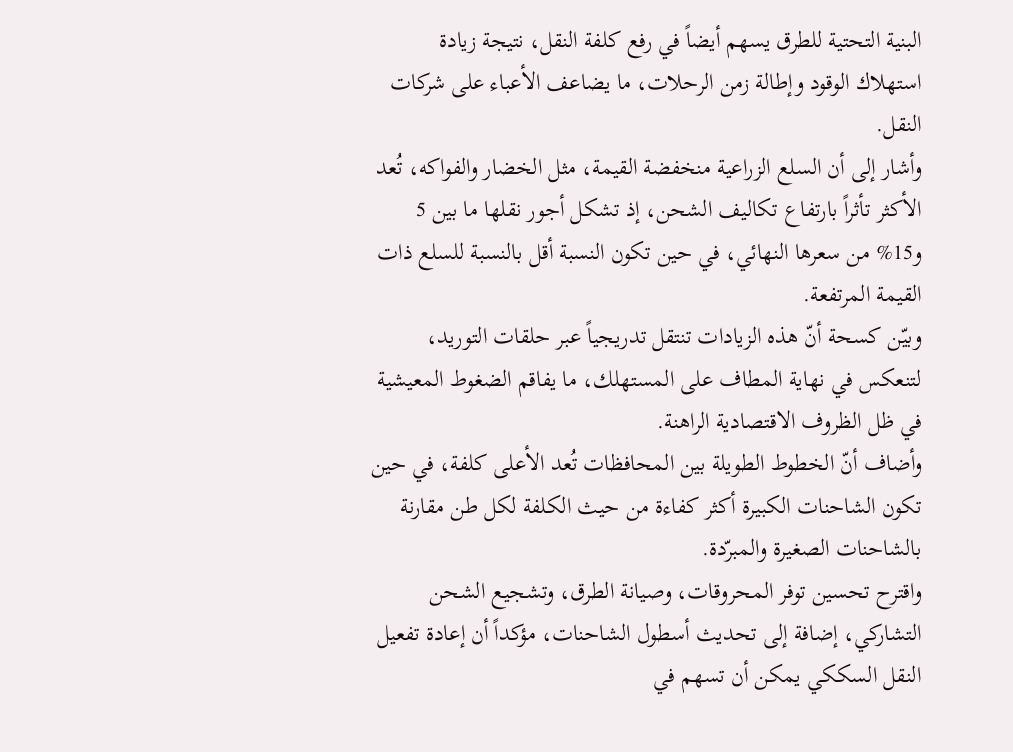البنية التحتية للطرق يسهم أيضاً في رفع كلفة النقل، نتيجة زيادة استهلاك الوقود وإطالة زمن الرحلات، ما يضاعف الأعباء على شركات النقل.
وأشار إلى أن السلع الزراعية منخفضة القيمة، مثل الخضار والفواكه، تُعد الأكثر تأثراً بارتفاع تكاليف الشحن، إذ تشكل أجور نقلها ما بين 5 و15% من سعرها النهائي، في حين تكون النسبة أقل بالنسبة للسلع ذات القيمة المرتفعة.
وبيّن كسحة أنّ هذه الزيادات تنتقل تدريجياً عبر حلقات التوريد، لتنعكس في نهاية المطاف على المستهلك، ما يفاقم الضغوط المعيشية في ظل الظروف الاقتصادية الراهنة.
وأضاف أنّ الخطوط الطويلة بين المحافظات تُعد الأعلى كلفة، في حين تكون الشاحنات الكبيرة أكثر كفاءة من حيث الكلفة لكل طن مقارنة بالشاحنات الصغيرة والمبرّدة.
واقترح تحسين توفر المحروقات، وصيانة الطرق، وتشجيع الشحن التشاركي، إضافة إلى تحديث أسطول الشاحنات، مؤكداً أن إعادة تفعيل النقل السككي يمكن أن تسهم في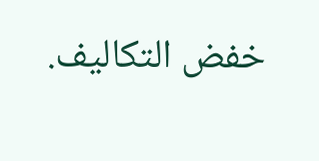خفض التكاليف.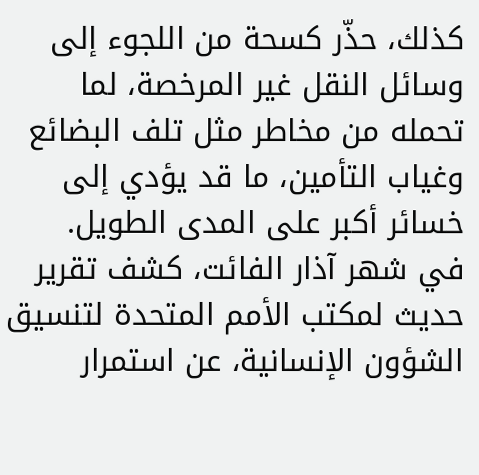كذلك، حذّر كسحة من اللجوء إلى وسائل النقل غير المرخصة، لما تحمله من مخاطر مثل تلف البضائع وغياب التأمين، ما قد يؤدي إلى خسائر أكبر على المدى الطويل.
في شهر آذار الفائت، كشف تقرير حديث لمكتب الأمم المتحدة لتنسيق الشؤون الإنسانية، عن استمرار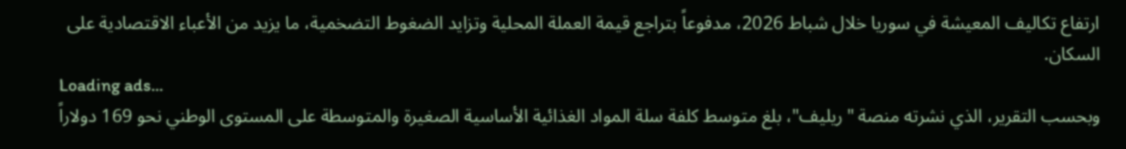ارتفاع تكاليف المعيشة في سوريا خلال شباط 2026، مدفوعاً بتراجع قيمة العملة المحلية وتزايد الضغوط التضخمية، ما يزيد من الأعباء الاقتصادية على السكان.
Loading ads...
وبحسب التقرير، الذي نشرته منصة "ريليف"، بلغ متوسط كلفة سلة المواد الغذائية الأساسية الصغيرة والمتوسطة على المستوى الوطني نحو 169 دولاراً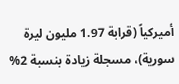أميركياً (قرابة 1.97 مليون ليرة سورية)، مسجلة زيادة بنسبة 2%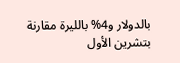بالدولار و4% بالليرة مقارنة بتشرين الأول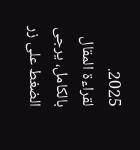2025.
لقراءة المقال بالكامل، يرجى الضغط على زر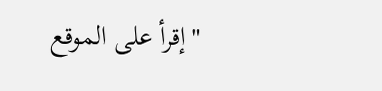"إقرأ على الموقع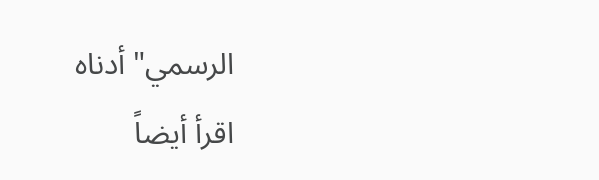الرسمي" أدناه
اقرأ أيضاً